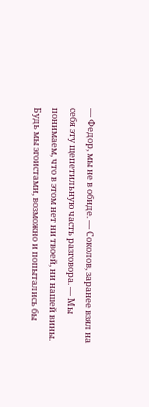— Федор, мы не в обиде. — Соколов, заранее взял на себя эту щепетильную часть разговора. — Мы понимаем, что в этом нет ни твоей, ни нашей вины. Будь мы эгоистами, возможно и попытались бы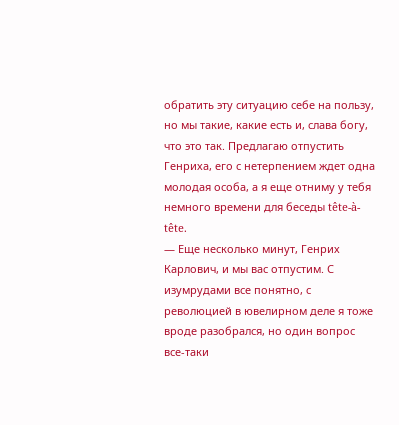обратить эту ситуацию себе на пользу, но мы такие, какие есть и, слава богу, что это так. Предлагаю отпустить Генриха, его с нетерпением ждет одна молодая особа, а я еще отниму у тебя немного времени для беседы tête-à-tête.
— Еще несколько минут, Генрих Карлович, и мы вас отпустим. С изумрудами все понятно, с революцией в ювелирном деле я тоже вроде разобрался, но один вопрос все-таки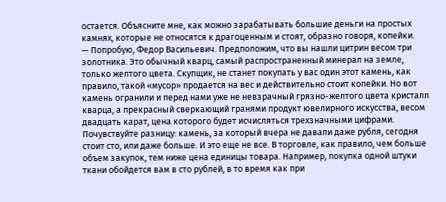остается. Объясните мне, как можно зарабатывать большие деньги на простых камнях, которые не относятся к драгоценным и стоят, образно говоря, копейки.
— Попробую, Федор Васильевич. Предположим, что вы нашли цитрин весом три золотника. Это обычный кварц, самый распространенный минерал на земле, только желтого цвета. Скупщик, не станет покупать у вас один этот камень, как правило, такой «мусор» продается на вес и действительно стоит копейки. Но вот камень огранили и перед нами уже не невзрачный грязно-желтого цвета кристалл кварца, а прекрасный сверкающий гранями продукт ювелирного искусства, весом двадцать карат, цена которого будет исчисляться трехзначными цифрами. Почувствуйте разницу: камень, за который вчера не давали даже рубля, сегодня стоит сто, или даже больше. И это еще не все. В торговле, как правило, чем больше объем закупок, тем ниже цена единицы товара. Например, покупка одной штуки ткани обойдется вам в сто рублей, в то время как при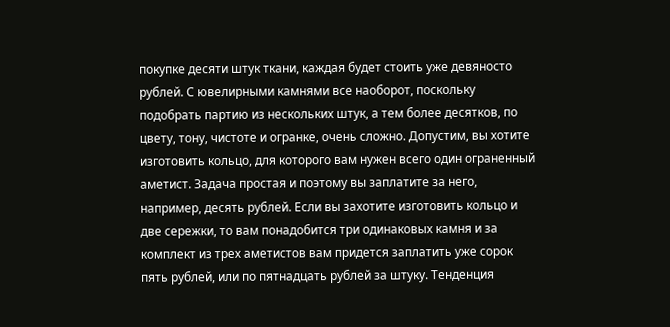покупке десяти штук ткани, каждая будет стоить уже девяносто рублей. С ювелирными камнями все наоборот, поскольку подобрать партию из нескольких штук, а тем более десятков, по цвету, тону, чистоте и огранке, очень сложно. Допустим, вы хотите изготовить кольцо, для которого вам нужен всего один ограненный аметист. Задача простая и поэтому вы заплатите за него, например, десять рублей. Если вы захотите изготовить кольцо и две сережки, то вам понадобится три одинаковых камня и за комплект из трех аметистов вам придется заплатить уже сорок пять рублей, или по пятнадцать рублей за штуку. Тенденция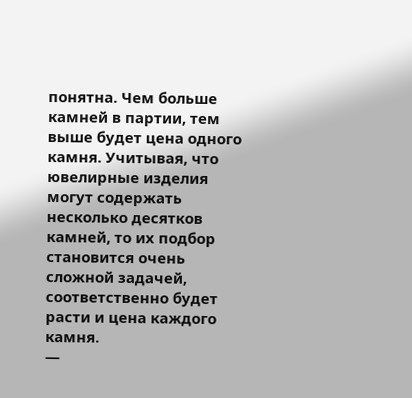понятна. Чем больше камней в партии, тем выше будет цена одного камня. Учитывая, что ювелирные изделия могут содержать несколько десятков камней, то их подбор становится очень сложной задачей, соответственно будет расти и цена каждого камня.
—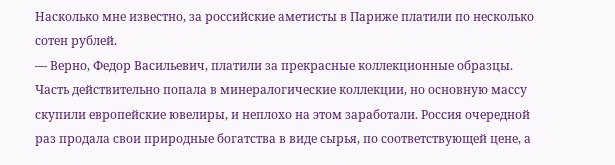Насколько мне известно, за российские аметисты в Париже платили по несколько сотен рублей.
— Верно, Федор Васильевич, платили за прекрасные коллекционные образцы. Часть действительно попала в минералогические коллекции, но основную массу скупили европейские ювелиры, и неплохо на этом заработали. Россия очередной раз продала свои природные богатства в виде сырья, по соответствующей цене, а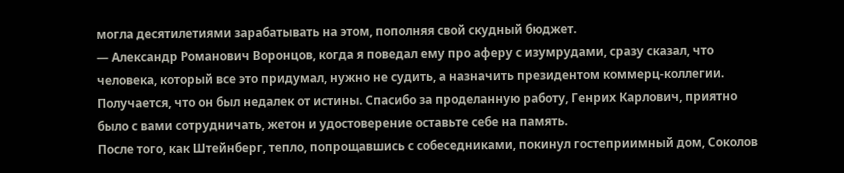могла десятилетиями зарабатывать на этом, пополняя свой скудный бюджет.
— Александр Романович Воронцов, когда я поведал ему про аферу с изумрудами, сразу сказал, что человека, который все это придумал, нужно не судить, а назначить президентом коммерц-коллегии. Получается, что он был недалек от истины. Спасибо за проделанную работу, Генрих Карлович, приятно было с вами сотрудничать, жетон и удостоверение оставьте себе на память.
После того, как Штейнберг, тепло, попрощавшись с собеседниками, покинул гостеприимный дом, Соколов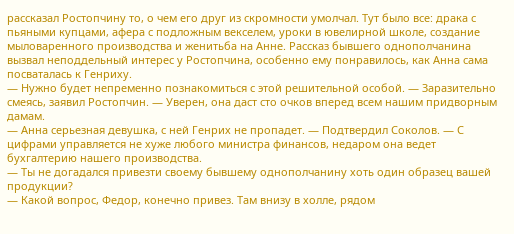рассказал Ростопчину то, о чем его друг из скромности умолчал. Тут было все: драка с пьяными купцами, афера с подложным векселем, уроки в ювелирной школе, создание мыловаренного производства и женитьба на Анне. Рассказ бывшего однополчанина вызвал неподдельный интерес у Ростопчина, особенно ему понравилось, как Анна сама посваталась к Генриху.
— Нужно будет непременно познакомиться с этой решительной особой. — Заразительно смеясь, заявил Ростопчин. — Уверен, она даст сто очков вперед всем нашим придворным дамам.
— Анна серьезная девушка, с ней Генрих не пропадет. — Подтвердил Соколов. — С цифрами управляется не хуже любого министра финансов, недаром она ведет бухгалтерию нашего производства.
— Ты не догадался привезти своему бывшему однополчанину хоть один образец вашей продукции?
— Какой вопрос, Федор, конечно привез. Там внизу в холле, рядом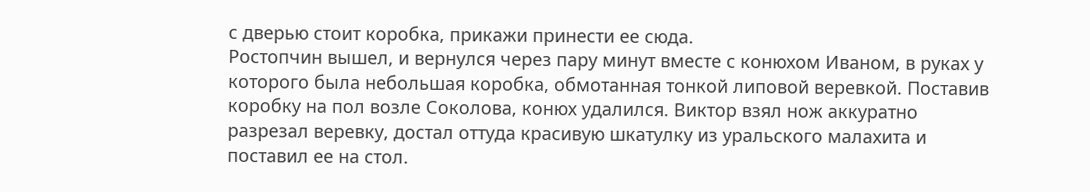с дверью стоит коробка, прикажи принести ее сюда.
Ростопчин вышел, и вернулся через пару минут вместе с конюхом Иваном, в руках у которого была небольшая коробка, обмотанная тонкой липовой веревкой. Поставив коробку на пол возле Соколова, конюх удалился. Виктор взял нож аккуратно разрезал веревку, достал оттуда красивую шкатулку из уральского малахита и поставил ее на стол.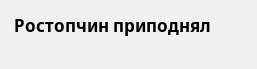Ростопчин приподнял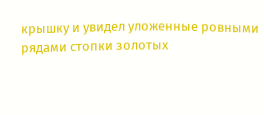крышку и увидел уложенные ровными рядами стопки золотых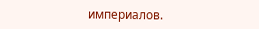империалов.